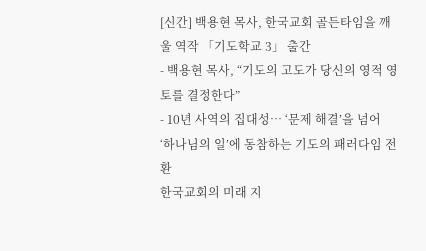[신간] 백용현 목사, 한국교회 골든타임을 깨울 역작 「기도학교 3」 출간
- 백용현 목사, “기도의 고도가 당신의 영적 영토를 결정한다”
- 10년 사역의 집대성… ‘문제 해결’을 넘어 ‘하나님의 일’에 동참하는 기도의 패러다임 전환
한국교회의 미래 지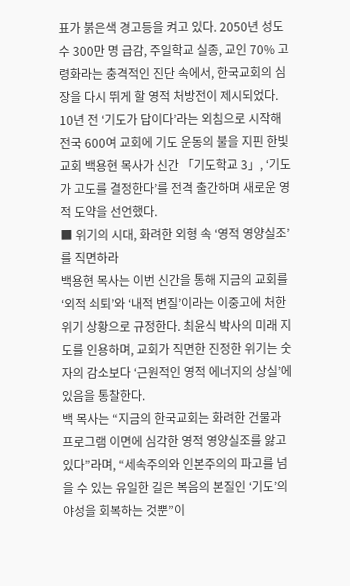표가 붉은색 경고등을 켜고 있다. 2050년 성도 수 300만 명 급감, 주일학교 실종, 교인 70% 고령화라는 충격적인 진단 속에서, 한국교회의 심장을 다시 뛰게 할 영적 처방전이 제시되었다. 10년 전 ‘기도가 답이다’라는 외침으로 시작해 전국 600여 교회에 기도 운동의 불을 지핀 한빛교회 백용현 목사가 신간 「기도학교 3」, ‘기도가 고도를 결정한다’를 전격 출간하며 새로운 영적 도약을 선언했다.
■ 위기의 시대, 화려한 외형 속 ‘영적 영양실조’를 직면하라
백용현 목사는 이번 신간을 통해 지금의 교회를 ‘외적 쇠퇴’와 ‘내적 변질’이라는 이중고에 처한 위기 상황으로 규정한다. 최윤식 박사의 미래 지도를 인용하며, 교회가 직면한 진정한 위기는 숫자의 감소보다 ‘근원적인 영적 에너지의 상실’에 있음을 통찰한다.
백 목사는 “지금의 한국교회는 화려한 건물과 프로그램 이면에 심각한 영적 영양실조를 앓고 있다”라며, “세속주의와 인본주의의 파고를 넘을 수 있는 유일한 길은 복음의 본질인 ‘기도’의 야성을 회복하는 것뿐”이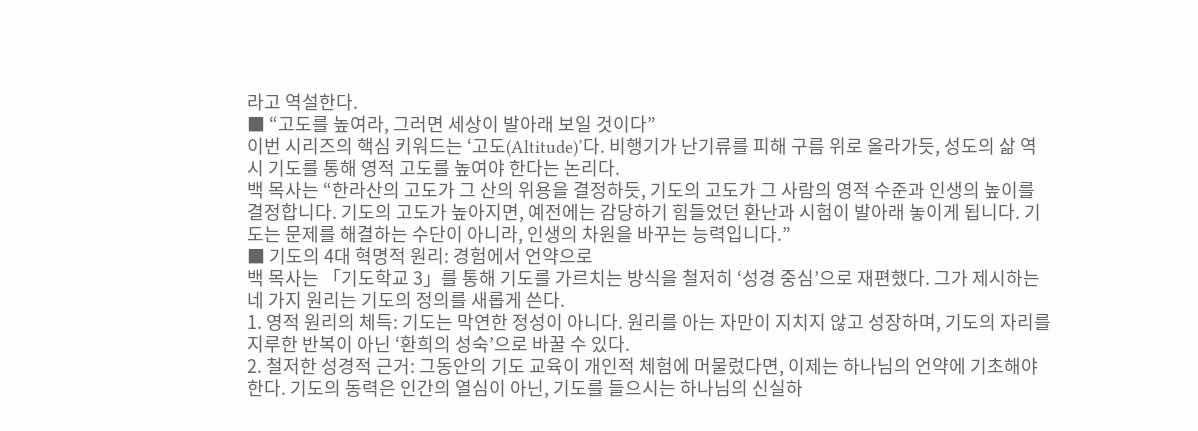라고 역설한다.
■ “고도를 높여라, 그러면 세상이 발아래 보일 것이다”
이번 시리즈의 핵심 키워드는 ‘고도(Altitude)’다. 비행기가 난기류를 피해 구름 위로 올라가듯, 성도의 삶 역시 기도를 통해 영적 고도를 높여야 한다는 논리다.
백 목사는 “한라산의 고도가 그 산의 위용을 결정하듯, 기도의 고도가 그 사람의 영적 수준과 인생의 높이를 결정합니다. 기도의 고도가 높아지면, 예전에는 감당하기 힘들었던 환난과 시험이 발아래 놓이게 됩니다. 기도는 문제를 해결하는 수단이 아니라, 인생의 차원을 바꾸는 능력입니다.”
■ 기도의 4대 혁명적 원리: 경험에서 언약으로
백 목사는 「기도학교 3」를 통해 기도를 가르치는 방식을 철저히 ‘성경 중심’으로 재편했다. 그가 제시하는 네 가지 원리는 기도의 정의를 새롭게 쓴다.
1. 영적 원리의 체득: 기도는 막연한 정성이 아니다. 원리를 아는 자만이 지치지 않고 성장하며, 기도의 자리를 지루한 반복이 아닌 ‘환희의 성숙’으로 바꿀 수 있다.
2. 철저한 성경적 근거: 그동안의 기도 교육이 개인적 체험에 머물렀다면, 이제는 하나님의 언약에 기초해야 한다. 기도의 동력은 인간의 열심이 아닌, 기도를 들으시는 하나님의 신실하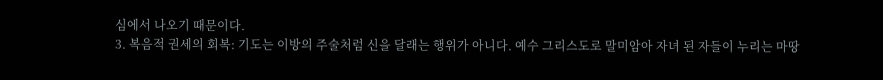심에서 나오기 때문이다.
3. 복음적 권세의 회복: 기도는 이방의 주술처럼 신을 달래는 행위가 아니다. 예수 그리스도로 말미암아 자녀 된 자들이 누리는 마땅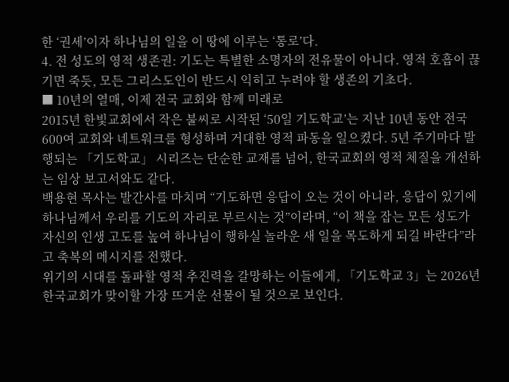한 ‘권세’이자 하나님의 일을 이 땅에 이루는 ‘통로’다.
4. 전 성도의 영적 생존권: 기도는 특별한 소명자의 전유물이 아니다. 영적 호흡이 끊기면 죽듯, 모든 그리스도인이 반드시 익히고 누려야 할 생존의 기초다.
■ 10년의 열매, 이제 전국 교회와 함께 미래로
2015년 한빛교회에서 작은 불씨로 시작된 ‘50일 기도학교’는 지난 10년 동안 전국 600여 교회와 네트워크를 형성하며 거대한 영적 파동을 일으켰다. 5년 주기마다 발행되는 「기도학교」 시리즈는 단순한 교재를 넘어, 한국교회의 영적 체질을 개선하는 임상 보고서와도 같다.
백용현 목사는 발간사를 마치며 “기도하면 응답이 오는 것이 아니라, 응답이 있기에 하나님께서 우리를 기도의 자리로 부르시는 것”이라며, “이 책을 잡는 모든 성도가 자신의 인생 고도를 높여 하나님이 행하실 놀라운 새 일을 목도하게 되길 바란다”라고 축복의 메시지를 전했다.
위기의 시대를 돌파할 영적 추진력을 갈망하는 이들에게, 「기도학교 3」는 2026년 한국교회가 맞이할 가장 뜨거운 선물이 될 것으로 보인다.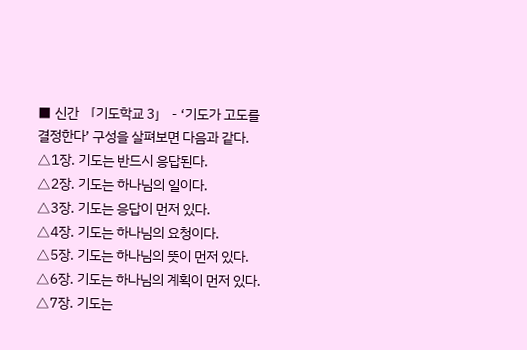■ 신간 「기도학교 3」 - ‘기도가 고도를 결정한다’ 구성을 살펴보면 다음과 같다.
△1장. 기도는 반드시 응답된다.
△2장. 기도는 하나님의 일이다.
△3장. 기도는 응답이 먼저 있다.
△4장. 기도는 하나님의 요청이다.
△5장. 기도는 하나님의 뜻이 먼저 있다.
△6장. 기도는 하나님의 계획이 먼저 있다.
△7장. 기도는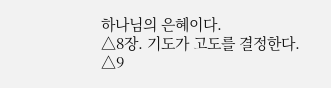하나님의 은혜이다.
△8장. 기도가 고도를 결정한다.
△9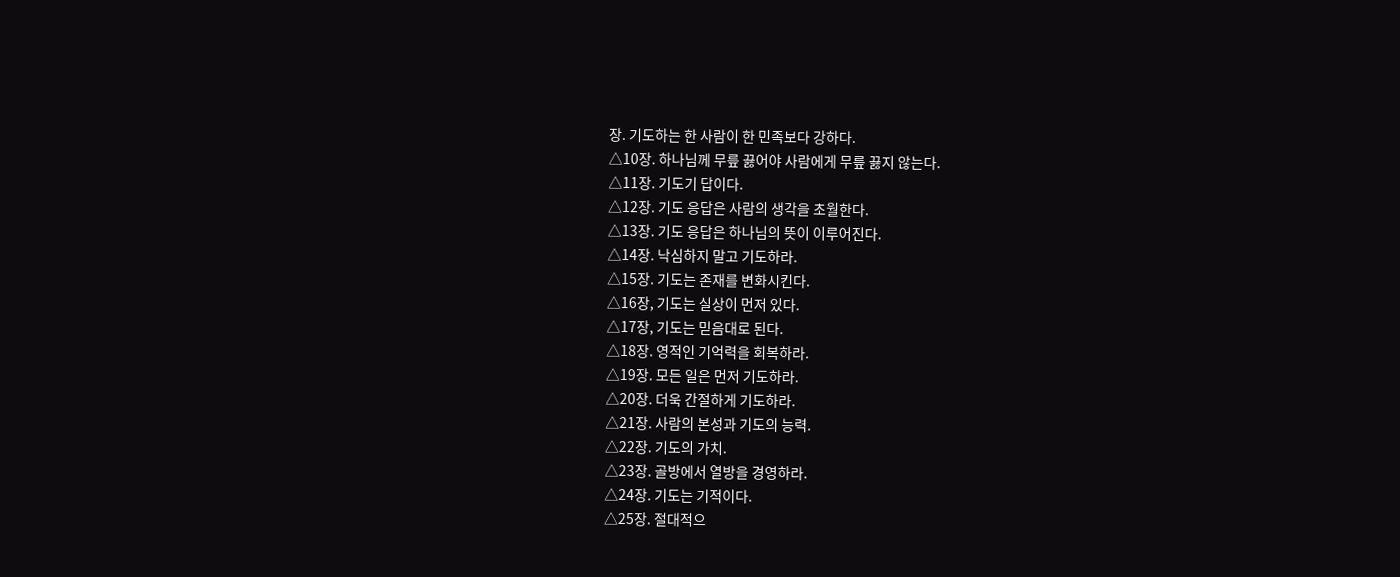장. 기도하는 한 사람이 한 민족보다 강하다.
△10장. 하나님께 무릎 끓어야 사람에게 무릎 끓지 않는다.
△11장. 기도기 답이다.
△12장. 기도 응답은 사람의 생각을 초월한다.
△13장. 기도 응답은 하나님의 뜻이 이루어진다.
△14장. 낙심하지 말고 기도하라.
△15장. 기도는 존재를 변화시킨다.
△16장, 기도는 실상이 먼저 있다.
△17장, 기도는 믿음대로 된다.
△18장. 영적인 기억력을 회복하라.
△19장. 모든 일은 먼저 기도하라.
△20장. 더욱 간절하게 기도하라.
△21장. 사람의 본성과 기도의 능력.
△22장. 기도의 가치.
△23장. 골방에서 열방을 경영하라.
△24장. 기도는 기적이다.
△25장. 절대적으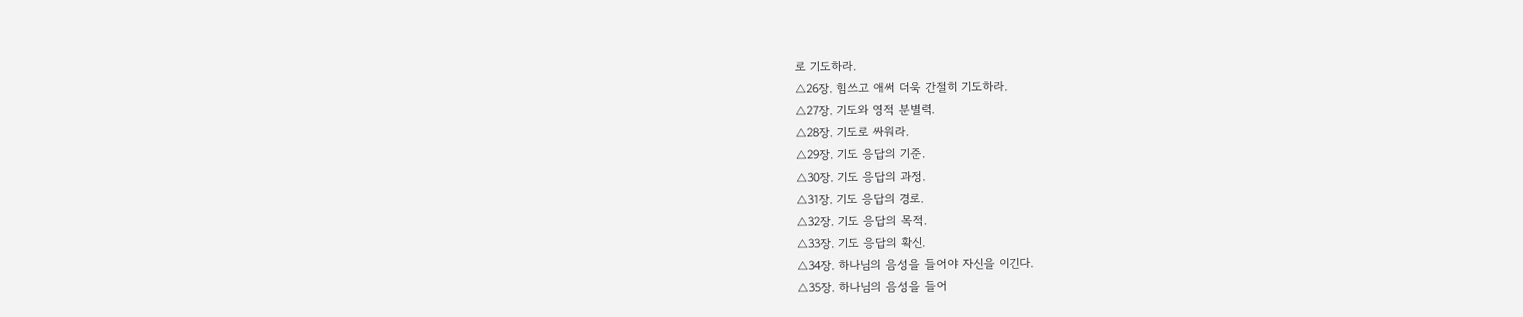로 기도하라.
△26장. 힘쓰고 애써 더욱 간절히 기도하라.
△27장. 기도와 영적 분별력.
△28장. 기도로 싸워라.
△29장. 기도 응답의 기준.
△30장. 기도 응답의 과정.
△31장. 기도 응답의 경로.
△32장. 기도 응답의 목적.
△33장. 기도 응답의 확신.
△34장. 하나님의 음성을 들어야 자신을 이긴다.
△35장. 하나님의 음성을 들어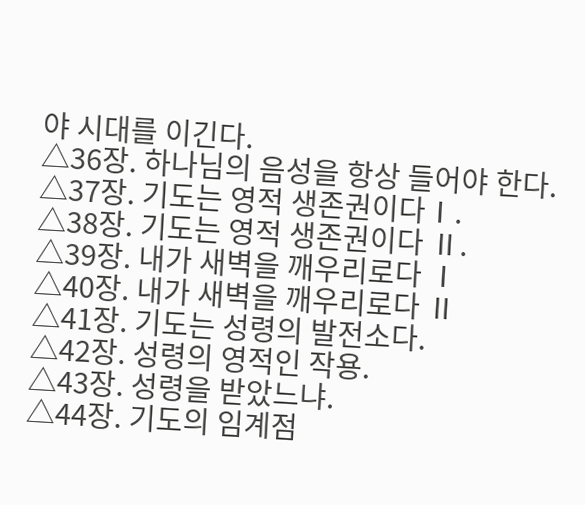야 시대를 이긴다.
△36장. 하나님의 음성을 항상 들어야 한다.
△37장. 기도는 영적 생존권이다Ⅰ.
△38장. 기도는 영적 생존권이다 Ⅱ.
△39장. 내가 새벽을 깨우리로다 Ⅰ
△40장. 내가 새벽을 깨우리로다 Ⅱ
△41장. 기도는 성령의 발전소다.
△42장. 성령의 영적인 작용.
△43장. 성령을 받았느냐.
△44장. 기도의 임계점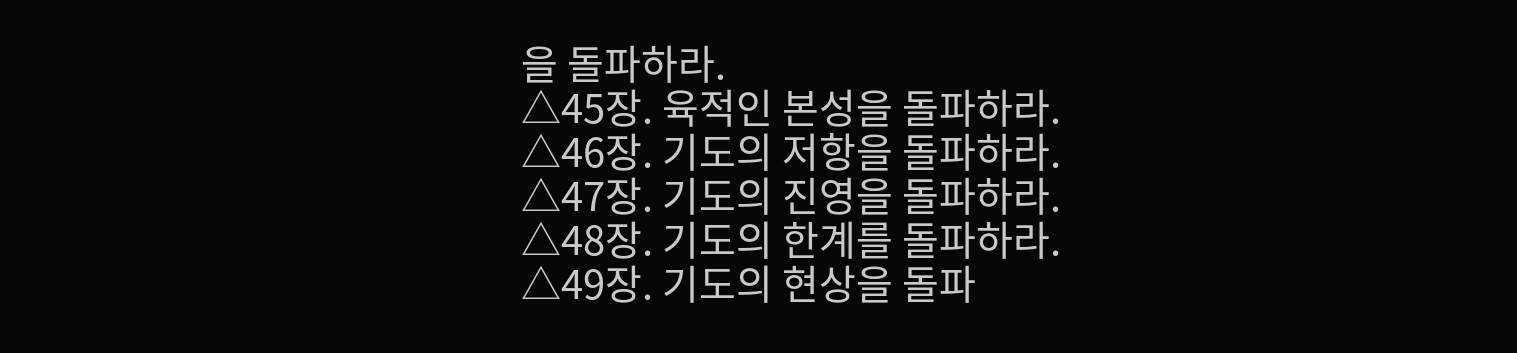을 돌파하라.
△45장. 육적인 본성을 돌파하라.
△46장. 기도의 저항을 돌파하라.
△47장. 기도의 진영을 돌파하라.
△48장. 기도의 한계를 돌파하라.
△49장. 기도의 현상을 돌파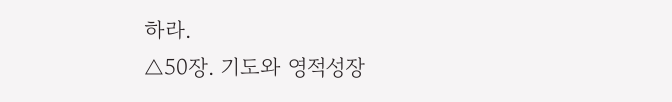하라.
△50장. 기도와 영적성장